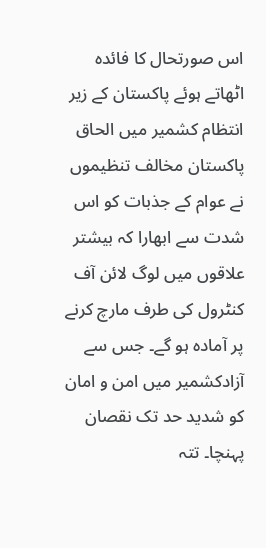اس صورتحال کا فائدہ اٹھاتے ہوئے پاکستان کے زیر انتظام کشمیر میں الحاق پاکستان مخالف تنظیموں نے عوام کے جذبات کو اس شدت سے ابھارا کہ بیشتر علاقوں میں لوگ لائن آف کنٹرول کی طرف مارچ کرنے پر آمادہ ہو گے۔ جس سے آزادکشمیر میں امن و امان کو شدید حد تک نقصان پہنچا۔ تتہ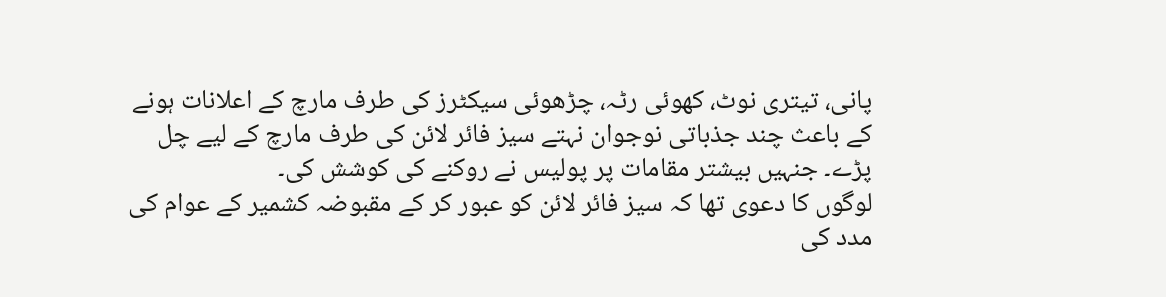پانی، تیتری نوٹ، کھوئی رٹہ، چڑھوئی سیکٹرز کی طرف مارچ کے اعلانات ہونے کے باعث چند جذباتی نوجوان نہتے سیز فائر لائن کی طرف مارچ کے لیے چل پڑے۔ جنہیں بیشتر مقامات پر پولیس نے روکنے کی کوشش کی۔
لوگوں کا دعوی تھا کہ سیز فائر لائن کو عبور کر کے مقبوضہ کشمیر کے عوام کی مدد کی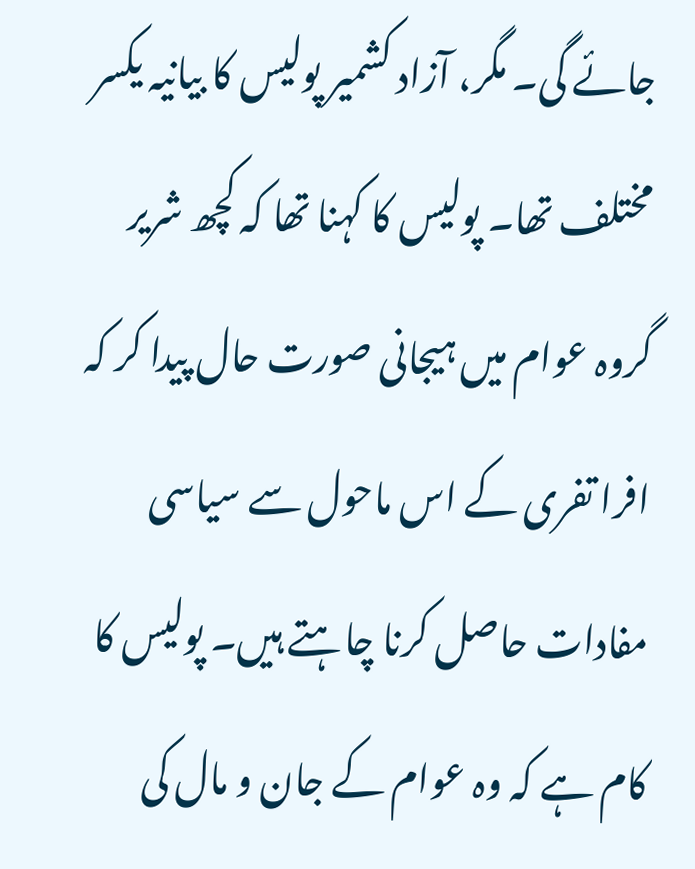جائے گی۔ مگر، آزاد کشمیر پولیس کا بیانیہ یکسر مختلف تھا۔ پولیس کا کہنا تھا کہ کچھ شریر گروہ عوام میں ہیجانی صورت حال پیدا کر کہ افرا تفری کے اس ماحول سے سیاسی مفادات حاصل کرنا چاہتے ہیں۔ پولیس کا کام ہے کہ وہ عوام کے جان و مال کی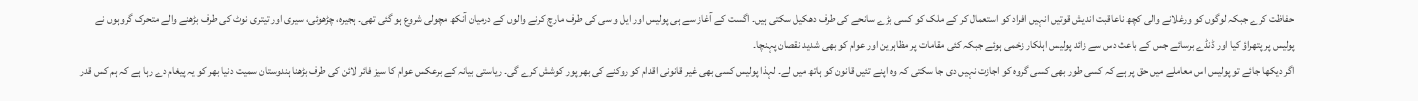حفاظت کرے جبکہ لوگوں کو ورغلانے والی کچھ ناعاقبت اندیش قوتیں انہیں افراد کو استعمال کر کے ملک کو کسی بڑے سانحے کی طرف دھکیل سکتی ہیں۔ اگست کے آغاز سے ہی پولیس اور ایل و سی کی طرف مارچ کرنے والوں کے درمیان آنکھ مچولی شروع ہو گئی تھی۔ ہجیرہ، چڑھوئی، سیری اور تیتری نوٹ کی طرف بڑھنے والے متحرک گروہوں نے پولیس پر پتھراؤ کیا اور ڈنڈے برسائے جس کے باعث دس سے زائد پولیس اہلکار زخمی ہوئے جبکہ کئی مقامات پر مظاہرین اور عوام کو بھی شدید نقصان پہنچا۔
اگر دیکھا جائے تو پولیس اس معاملے میں حق پر ہے کہ کسی طور بھی کسی گروہ کو اجازت نہیں دی جا سکتی کہ وہ اپنے تئیں قانون کو ہاتھ میں لے۔ لہذا پولیس کسی بھی غیر قانونی اقدام کو روکنے کی بھر پور کوشش کرے گی۔ ریاستی بیانہ کے برعکس عوام کا سیز فائر لائن کی طرف بڑھنا ہندوستان سمیت دنیا بھر کو یہ پیغام دے رہا ہے کہ ہم کس قدر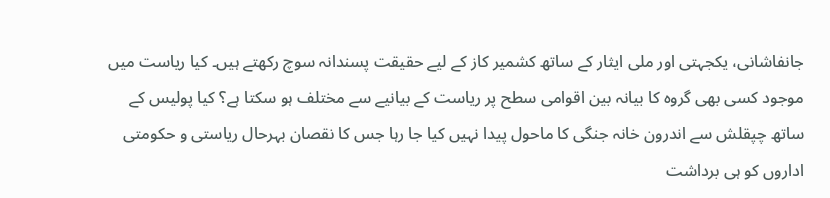جانفاشانی، یکجہتی اور ملی ایثار کے ساتھ کشمیر کاز کے لیے حقیقت پسندانہ سوچ رکھتے ہیں۔ کیا ریاست میں موجود کسی بھی گروہ کا بیانہ بین اقوامی سطح پر ریاست کے بیانیے سے مختلف ہو سکتا ہے؟ کیا پولیس کے ساتھ چپقلش سے اندرون خانہ جنگی کا ماحول پیدا نہیں کیا جا رہا جس کا نقصان بہرحال ریاستی و حکومتی اداروں کو ہی برداشت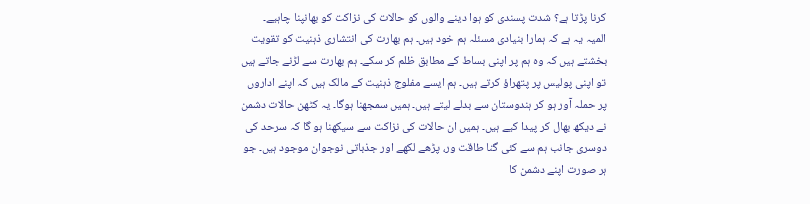کرنا پڑتا ہے؟ شدت پسندی کو ہوا دینے والوں کو حالات کی نزاکت کو بھانپنا چاہیے۔
المیہ یہ ہے کہ ہمارا بنیادی مسئلہ ہم خود ہیں۔ ہم بھارت کی انتشاری ذہنیت کو تقویت بخشتے ہیں کہ وہ ہم پر اپنی بساط کے مطابق ظلم کر سکے۔ ہم بھارت سے لڑنے جاتے ہیں تو اپنی پولیس پر پتھراؤ کرتے ہیں۔ ہم ایسے مفلوج ذہنیت کے مالک ہیں کہ اپنے اداروں پر حملہ آور ہو کر ہندوستان سے بدلے لیتے ہیں۔ ہمیں سمجھنا ہوگا۔ یہ کٹھن حالات دشمن نے دیکھ بھال کر پیدا کیے ہیں۔ ہمیں ان حالات کی نزاکت سے سیکھنا ہو گا کہ سرحد کی دوسری جانب ہم سے کئی گنا طاقت ور، پڑھے لکھے اور جذباتی نوجوان موجود ہیں۔ جو ہر صورت اپنے دشمن کا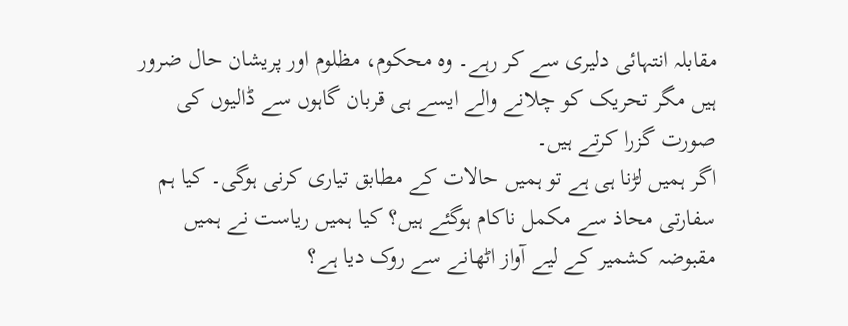مقابلہ انتہائی دلیری سے کر رہے۔ وہ محکوم، مظلوم اور پریشان حال ضرور ہیں مگر تحریک کو چلانے والے ایسے ہی قربان گاہوں سے ڈالیوں کی صورت گزرا کرتے ہیں۔
اگر ہمیں لڑنا ہی ہے تو ہمیں حالات کے مطابق تیاری کرنی ہوگی۔ کیا ہم سفارتی محاذ سے مکمل ناکام ہوگئے ہیں؟ کیا ہمیں ریاست نے ہمیں مقبوضہ کشمیر کے لیے آواز اٹھانے سے روک دیا ہے؟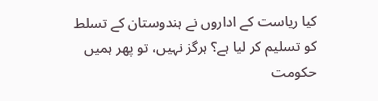کیا ریاست کے اداروں نے ہندوستان کے تسلط کو تسلیم کر لیا ہے؟ ہرگز نہیں، تو پھر ہمیں حکومت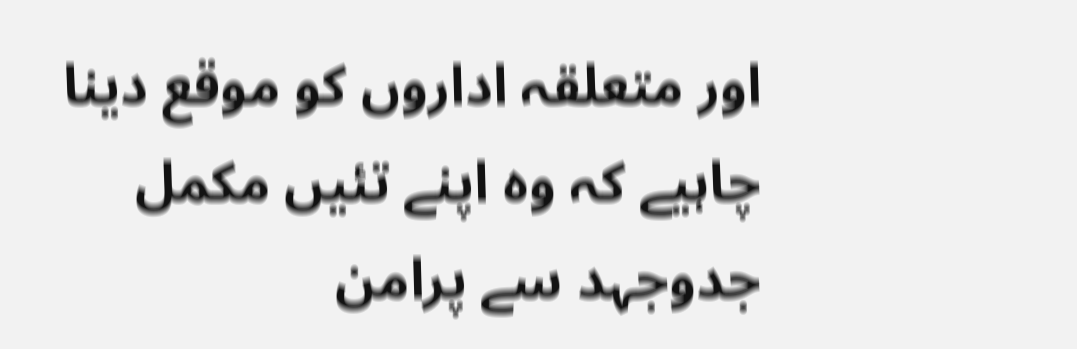اور متعلقہ اداروں کو موقع دینا چاہیے کہ وہ اپنے تئیں مکمل جدوجہد سے پرامن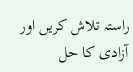راستہ تلاش کریں اور آزادی کا حل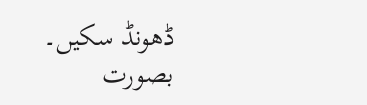ڈھونڈ سکیں۔ بصورت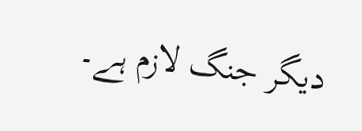دیگر جنگ لازم ہے۔